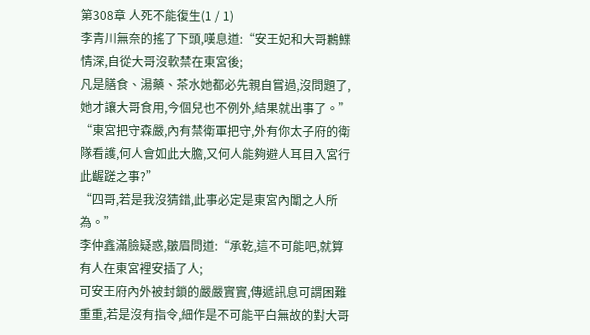第308章 人死不能復生(1 / 1)
李青川無奈的搖了下頭,嘆息道:“安王妃和大哥鶼鰈情深,自從大哥沒軟禁在東宮後;
凡是膳食、湯藥、茶水她都必先親自嘗過,沒問題了,她才讓大哥食用,今個兒也不例外,結果就出事了。”
“東宮把守森嚴,內有禁衛軍把守,外有你太子府的衛隊看護,何人會如此大膽,又何人能夠避人耳目入宮行此齷蹉之事?”
“四哥,若是我沒猜錯,此事必定是東宮內闈之人所為。”
李仲鑫滿臉疑惑,皺眉問道:“承乾,這不可能吧,就算有人在東宮裡安插了人;
可安王府內外被封鎖的嚴嚴實實,傳遞訊息可謂困難重重,若是沒有指令,細作是不可能平白無故的對大哥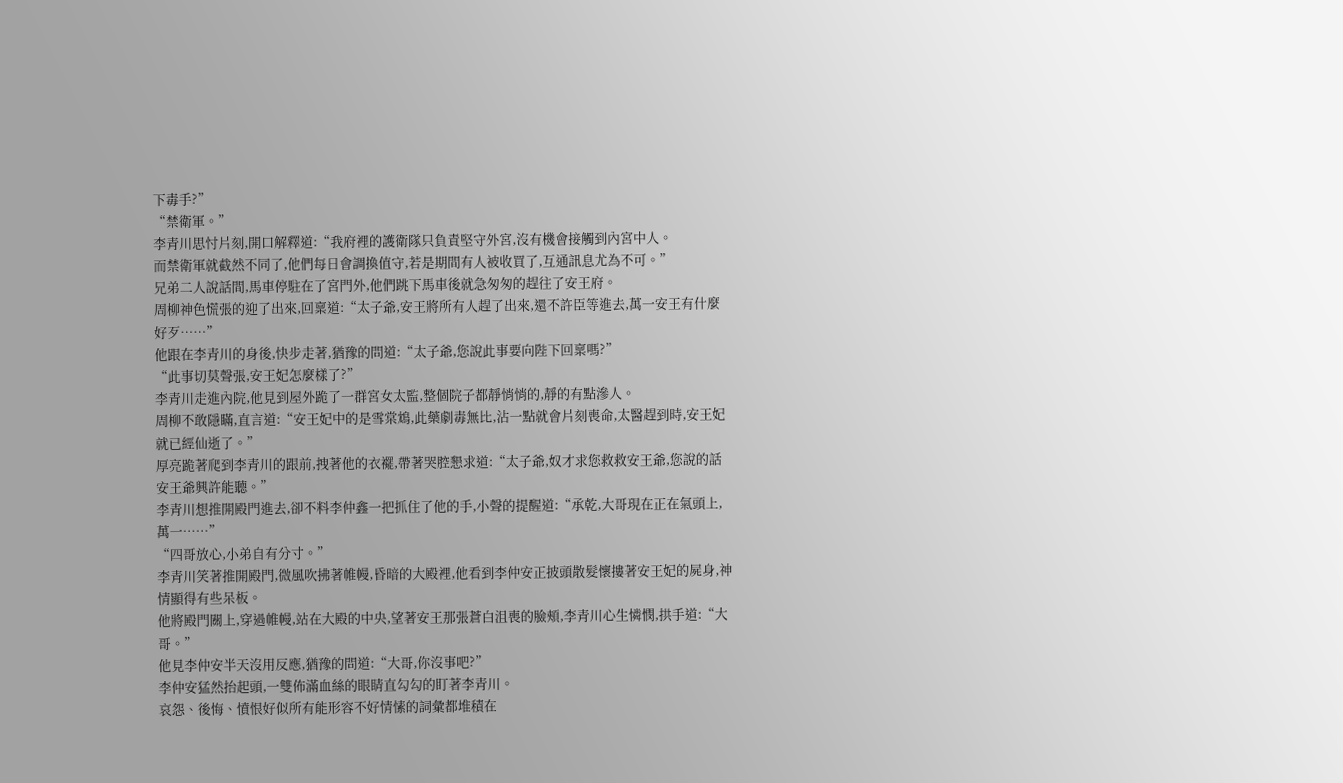下毒手?”
“禁衛軍。”
李青川思忖片刻,開口解釋道:“我府裡的護衛隊只負責堅守外宮,沒有機會接觸到內宮中人。
而禁衛軍就截然不同了,他們每日會調換值守,若是期間有人被收買了,互通訊息尤為不可。”
兄弟二人說話間,馬車停駐在了宮門外,他們跳下馬車後就急匆匆的趕往了安王府。
周柳神色慌張的迎了出來,回稟道:“太子爺,安王將所有人趕了出來,還不許臣等進去,萬一安王有什麼好歹……”
他跟在李青川的身後,快步走著,猶豫的問道:“太子爺,您說此事要向陛下回稟嗎?”
“此事切莫聲張,安王妃怎麼樣了?”
李青川走進內院,他見到屋外跪了一群宮女太監,整個院子都靜悄悄的,靜的有點滲人。
周柳不敢隱瞞,直言道:“安王妃中的是雪棠鴆,此藥劇毒無比,沾一點就會片刻喪命,太醫趕到時,安王妃就已經仙逝了。”
厚亮跪著爬到李青川的跟前,拽著他的衣襬,帶著哭腔懇求道:“太子爺,奴才求您救救安王爺,您說的話安王爺興許能聽。”
李青川想推開殿門進去,卻不料李仲鑫一把抓住了他的手,小聲的提醒道:“承乾,大哥現在正在氣頭上,萬一……”
“四哥放心,小弟自有分寸。”
李青川笑著推開殿門,微風吹拂著帷幔,昏暗的大殿裡,他看到李仲安正披頭散髮懷摟著安王妃的屍身,神情顯得有些呆板。
他將殿門關上,穿過帷幔,站在大殿的中央,望著安王那張蒼白沮喪的臉頰,李青川心生憐憫,拱手道:“大哥。”
他見李仲安半天沒用反應,猶豫的問道:“大哥,你沒事吧?”
李仲安猛然抬起頭,一雙佈滿血絲的眼睛直勾勾的盯著李青川。
哀怨、後悔、憤恨好似所有能形容不好情愫的詞彙都堆積在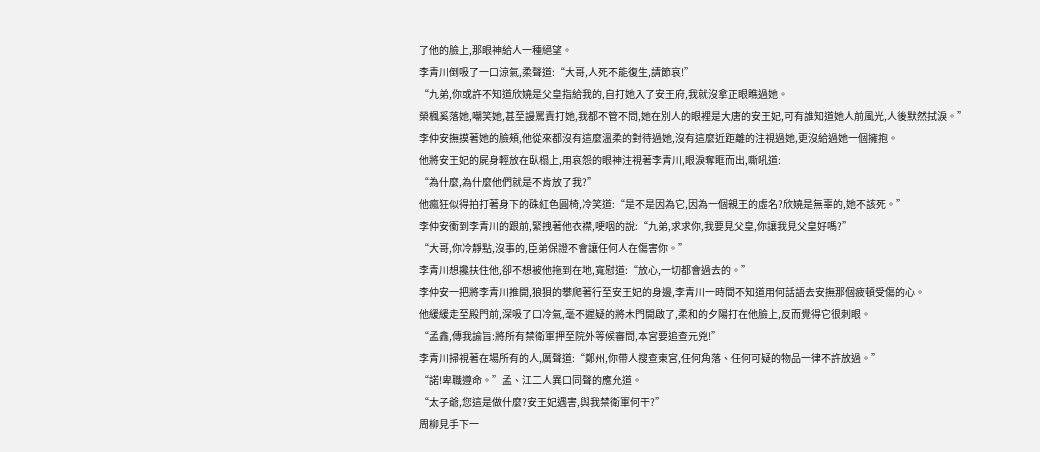了他的臉上,那眼神給人一種絕望。
李青川倒吸了一口涼氣,柔聲道:“大哥,人死不能復生,請節哀!”
“九弟,你或許不知道欣嬈是父皇指給我的,自打她入了安王府,我就沒拿正眼瞧過她。
榮楓奚落她,嘲笑她,甚至謾罵責打她,我都不管不問,她在別人的眼裡是大唐的安王妃,可有誰知道她人前風光,人後默然拭淚。”
李仲安撫摸著她的臉頰,他從來都沒有這麼溫柔的對待過她,沒有這麼近距離的注視過她,更沒給過她一個擁抱。
他將安王妃的屍身輕放在臥榻上,用哀怨的眼神注視著李青川,眼淚奪眶而出,嘶吼道:
“為什麼,為什麼他們就是不肯放了我?”
他瘋狂似得拍打著身下的硃紅色圓椅,冷笑道:“是不是因為它,因為一個親王的虛名?欣嬈是無辜的,她不該死。”
李仲安衝到李青川的跟前,緊拽著他衣襟,哽咽的說:“九弟,求求你,我要見父皇,你讓我見父皇好嗎?”
“大哥,你冷靜點,沒事的,臣弟保證不會讓任何人在傷害你。”
李青川想攙扶住他,卻不想被他拖到在地,寬慰道:“放心,一切都會過去的。”
李仲安一把將李青川推開,狼狽的攀爬著行至安王妃的身邊,李青川一時間不知道用何話語去安撫那個疲頓受傷的心。
他緩緩走至殿門前,深吸了口冷氣,毫不遲疑的將木門開啟了,柔和的夕陽打在他臉上,反而覺得它很刺眼。
“孟鑫,傳我諭旨:將所有禁衛軍押至院外等候審問,本宮要追查元兇!”
李青川掃視著在場所有的人,厲聲道:“鄭州,你帶人搜查東宮,任何角落、任何可疑的物品一律不許放過。”
“諾!卑職遵命。”孟、江二人異口同聲的應允道。
“太子爺,您這是做什麼?安王妃遇害,與我禁衛軍何干?”
周柳見手下一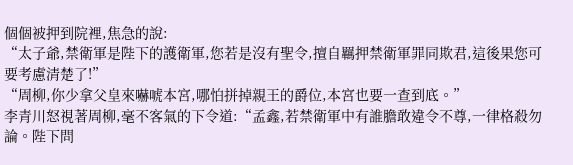個個被押到院裡,焦急的說:
“太子爺,禁衛軍是陛下的護衛軍,您若是沒有聖令,擅自羈押禁衛軍罪同欺君,這後果您可要考慮清楚了!”
“周柳,你少拿父皇來嚇唬本宮,哪怕拼掉親王的爵位,本宮也要一查到底。”
李青川怒視著周柳,毫不客氣的下令道:“孟鑫,若禁衛軍中有誰膽敢違令不尊,一律格殺勿論。陛下問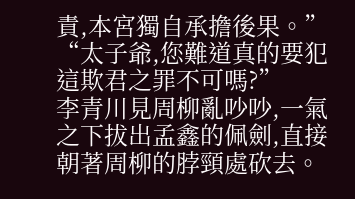責,本宮獨自承擔後果。”
“太子爺,您難道真的要犯這欺君之罪不可嗎?”
李青川見周柳亂吵吵,一氣之下拔出孟鑫的佩劍,直接朝著周柳的脖頸處砍去。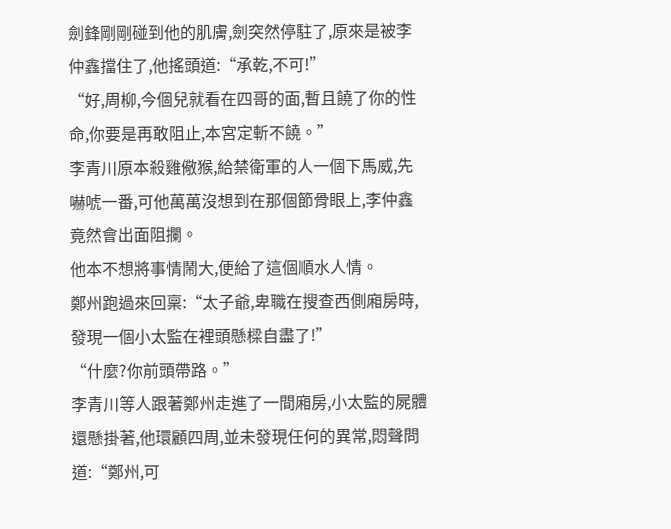劍鋒剛剛碰到他的肌膚,劍突然停駐了,原來是被李仲鑫擋住了,他搖頭道:“承乾,不可!”
“好,周柳,今個兒就看在四哥的面,暫且饒了你的性命,你要是再敢阻止,本宮定斬不饒。”
李青川原本殺雞儆猴,給禁衛軍的人一個下馬威,先嚇唬一番,可他萬萬沒想到在那個節骨眼上,李仲鑫竟然會出面阻攔。
他本不想將事情鬧大,便給了這個順水人情。
鄭州跑過來回稟:“太子爺,卑職在搜查西側廂房時,發現一個小太監在裡頭懸樑自盡了!”
“什麼?你前頭帶路。”
李青川等人跟著鄭州走進了一間廂房,小太監的屍體還懸掛著,他環顧四周,並未發現任何的異常,悶聲問道:“鄭州,可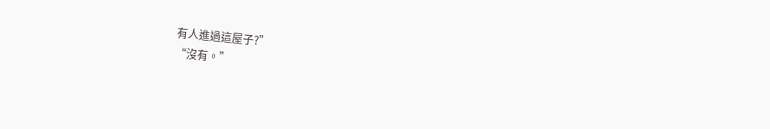有人進過這屋子?”
“沒有。”